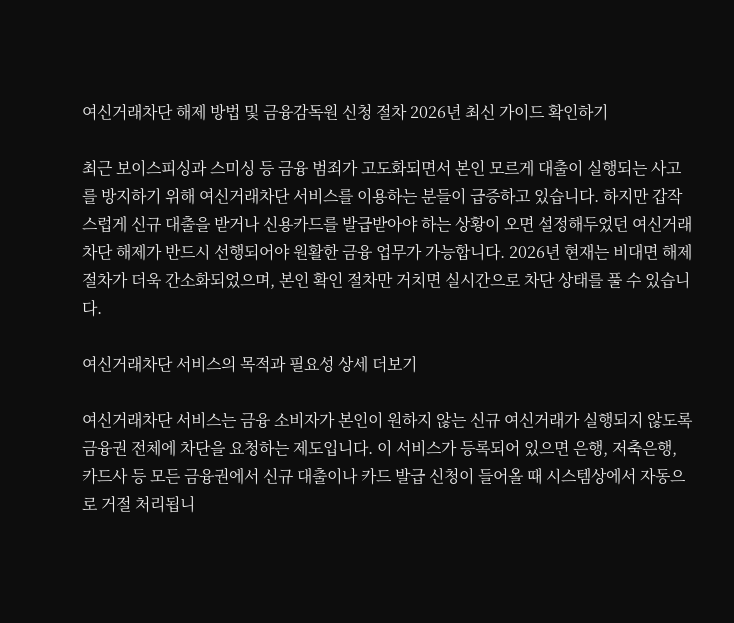여신거래차단 해제 방법 및 금융감독원 신청 절차 2026년 최신 가이드 확인하기

최근 보이스피싱과 스미싱 등 금융 범죄가 고도화되면서 본인 모르게 대출이 실행되는 사고를 방지하기 위해 여신거래차단 서비스를 이용하는 분들이 급증하고 있습니다. 하지만 갑작스럽게 신규 대출을 받거나 신용카드를 발급받아야 하는 상황이 오면 설정해두었던 여신거래차단 해제가 반드시 선행되어야 원활한 금융 업무가 가능합니다. 2026년 현재는 비대면 해제 절차가 더욱 간소화되었으며, 본인 확인 절차만 거치면 실시간으로 차단 상태를 풀 수 있습니다.

여신거래차단 서비스의 목적과 필요성 상세 더보기

여신거래차단 서비스는 금융 소비자가 본인이 원하지 않는 신규 여신거래가 실행되지 않도록 금융권 전체에 차단을 요청하는 제도입니다. 이 서비스가 등록되어 있으면 은행, 저축은행, 카드사 등 모든 금융권에서 신규 대출이나 카드 발급 신청이 들어올 때 시스템상에서 자동으로 거절 처리됩니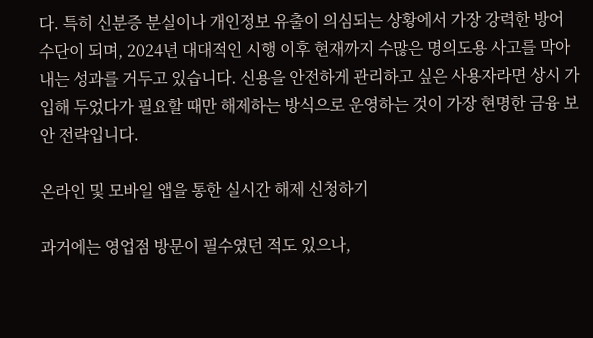다. 특히 신분증 분실이나 개인정보 유출이 의심되는 상황에서 가장 강력한 방어 수단이 되며, 2024년 대대적인 시행 이후 현재까지 수많은 명의도용 사고를 막아내는 성과를 거두고 있습니다. 신용을 안전하게 관리하고 싶은 사용자라면 상시 가입해 두었다가 필요할 때만 해제하는 방식으로 운영하는 것이 가장 현명한 금융 보안 전략입니다.

온라인 및 모바일 앱을 통한 실시간 해제 신청하기

과거에는 영업점 방문이 필수였던 적도 있으나,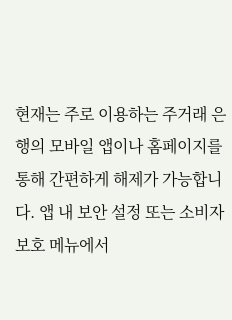현재는 주로 이용하는 주거래 은행의 모바일 앱이나 홈페이지를 통해 간편하게 해제가 가능합니다. 앱 내 보안 설정 또는 소비자 보호 메뉴에서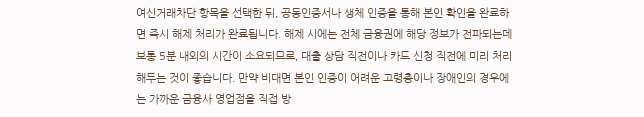여신거래차단 항목을 선택한 뒤, 공동인증서나 생체 인증을 통해 본인 확인을 완료하면 즉시 해제 처리가 완료됩니다. 해제 시에는 전체 금융권에 해당 정보가 전파되는데 보통 5분 내외의 시간이 소요되므로, 대출 상담 직전이나 카드 신청 직전에 미리 처리해두는 것이 좋습니다. 만약 비대면 본인 인증이 어려운 고령층이나 장애인의 경우에는 가까운 금융사 영업점을 직접 방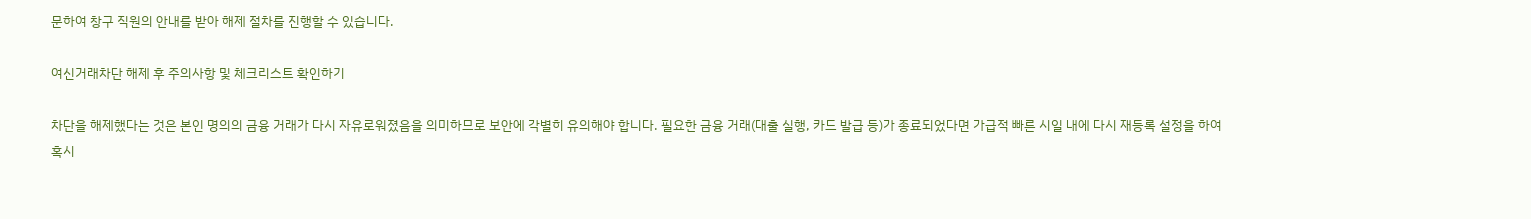문하여 창구 직원의 안내를 받아 해제 절차를 진행할 수 있습니다.

여신거래차단 해제 후 주의사항 및 체크리스트 확인하기

차단을 해제했다는 것은 본인 명의의 금융 거래가 다시 자유로워졌음을 의미하므로 보안에 각별히 유의해야 합니다. 필요한 금융 거래(대출 실행, 카드 발급 등)가 종료되었다면 가급적 빠른 시일 내에 다시 재등록 설정을 하여 혹시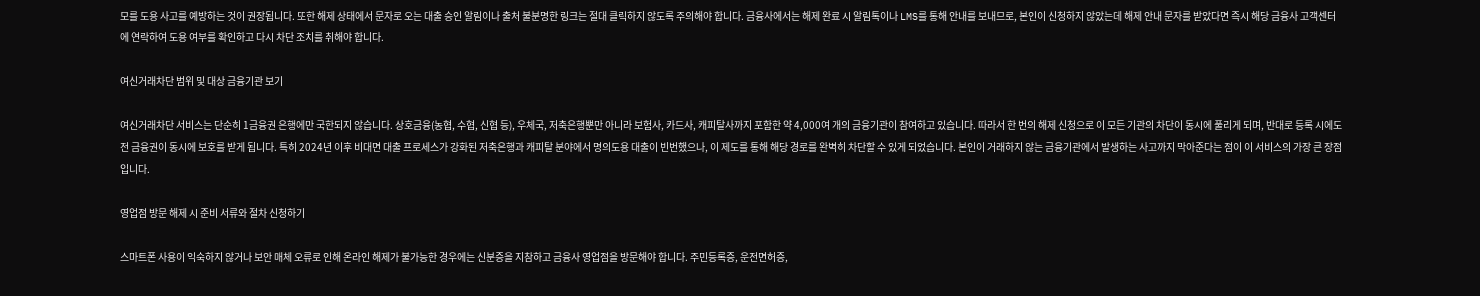모를 도용 사고를 예방하는 것이 권장됩니다. 또한 해제 상태에서 문자로 오는 대출 승인 알림이나 출처 불분명한 링크는 절대 클릭하지 않도록 주의해야 합니다. 금융사에서는 해제 완료 시 알림톡이나 LMS를 통해 안내를 보내므로, 본인이 신청하지 않았는데 해제 안내 문자를 받았다면 즉시 해당 금융사 고객센터에 연락하여 도용 여부를 확인하고 다시 차단 조치를 취해야 합니다.

여신거래차단 범위 및 대상 금융기관 보기

여신거래차단 서비스는 단순히 1금융권 은행에만 국한되지 않습니다. 상호금융(농협, 수협, 신협 등), 우체국, 저축은행뿐만 아니라 보험사, 카드사, 캐피탈사까지 포함한 약 4,000여 개의 금융기관이 참여하고 있습니다. 따라서 한 번의 해제 신청으로 이 모든 기관의 차단이 동시에 풀리게 되며, 반대로 등록 시에도 전 금융권이 동시에 보호를 받게 됩니다. 특히 2024년 이후 비대면 대출 프로세스가 강화된 저축은행과 캐피탈 분야에서 명의도용 대출이 빈번했으나, 이 제도를 통해 해당 경로를 완벽히 차단할 수 있게 되었습니다. 본인이 거래하지 않는 금융기관에서 발생하는 사고까지 막아준다는 점이 이 서비스의 가장 큰 장점입니다.

영업점 방문 해제 시 준비 서류와 절차 신청하기

스마트폰 사용이 익숙하지 않거나 보안 매체 오류로 인해 온라인 해제가 불가능한 경우에는 신분증을 지참하고 금융사 영업점을 방문해야 합니다. 주민등록증, 운전면허증,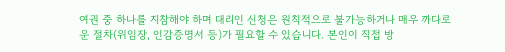여권 중 하나를 지참해야 하며 대리인 신청은 원칙적으로 불가능하거나 매우 까다로운 절차(위임장, 인감증명서 등)가 필요할 수 있습니다. 본인이 직접 방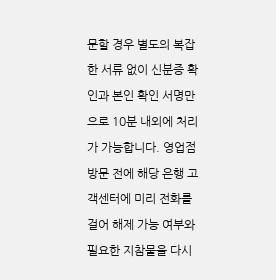문할 경우 별도의 복잡한 서류 없이 신분증 확인과 본인 확인 서명만으로 10분 내외에 처리가 가능합니다. 영업점 방문 전에 해당 은행 고객센터에 미리 전화를 걸어 해제 가능 여부와 필요한 지참물을 다시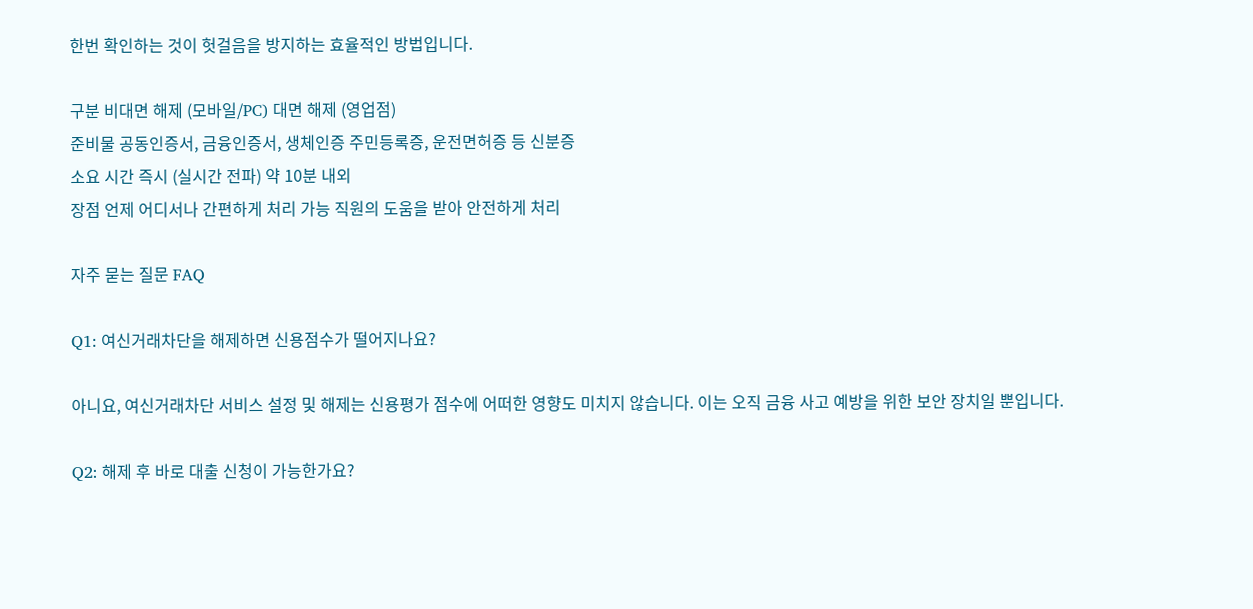한번 확인하는 것이 헛걸음을 방지하는 효율적인 방법입니다.

구분 비대면 해제 (모바일/PC) 대면 해제 (영업점)
준비물 공동인증서, 금융인증서, 생체인증 주민등록증, 운전면허증 등 신분증
소요 시간 즉시 (실시간 전파) 약 10분 내외
장점 언제 어디서나 간편하게 처리 가능 직원의 도움을 받아 안전하게 처리

자주 묻는 질문 FAQ

Q1: 여신거래차단을 해제하면 신용점수가 떨어지나요?

아니요, 여신거래차단 서비스 설정 및 해제는 신용평가 점수에 어떠한 영향도 미치지 않습니다. 이는 오직 금융 사고 예방을 위한 보안 장치일 뿐입니다.

Q2: 해제 후 바로 대출 신청이 가능한가요?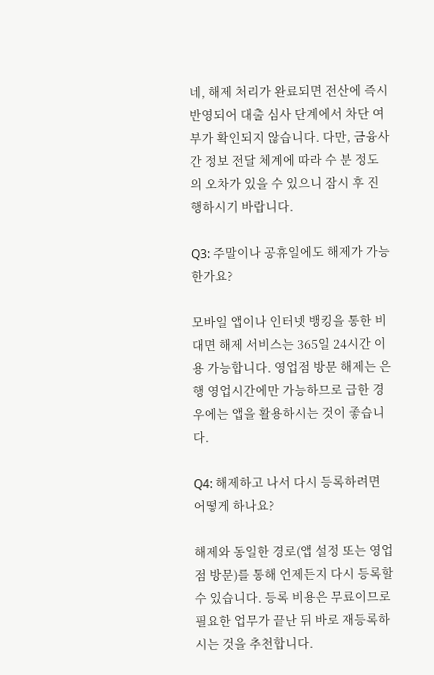네, 해제 처리가 완료되면 전산에 즉시 반영되어 대출 심사 단계에서 차단 여부가 확인되지 않습니다. 다만, 금융사 간 정보 전달 체계에 따라 수 분 정도의 오차가 있을 수 있으니 잠시 후 진행하시기 바랍니다.

Q3: 주말이나 공휴일에도 해제가 가능한가요?

모바일 앱이나 인터넷 뱅킹을 통한 비대면 해제 서비스는 365일 24시간 이용 가능합니다. 영업점 방문 해제는 은행 영업시간에만 가능하므로 급한 경우에는 앱을 활용하시는 것이 좋습니다.

Q4: 해제하고 나서 다시 등록하려면 어떻게 하나요?

해제와 동일한 경로(앱 설정 또는 영업점 방문)를 통해 언제든지 다시 등록할 수 있습니다. 등록 비용은 무료이므로 필요한 업무가 끝난 뒤 바로 재등록하시는 것을 추천합니다.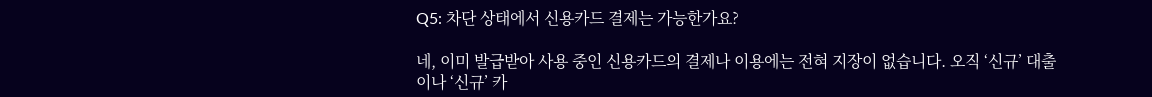Q5: 차단 상태에서 신용카드 결제는 가능한가요?

네, 이미 발급받아 사용 중인 신용카드의 결제나 이용에는 전혀 지장이 없습니다. 오직 ‘신규’ 대출이나 ‘신규’ 카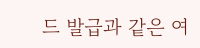드 발급과 같은 여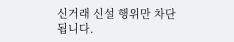신거래 신설 행위만 차단됩니다.